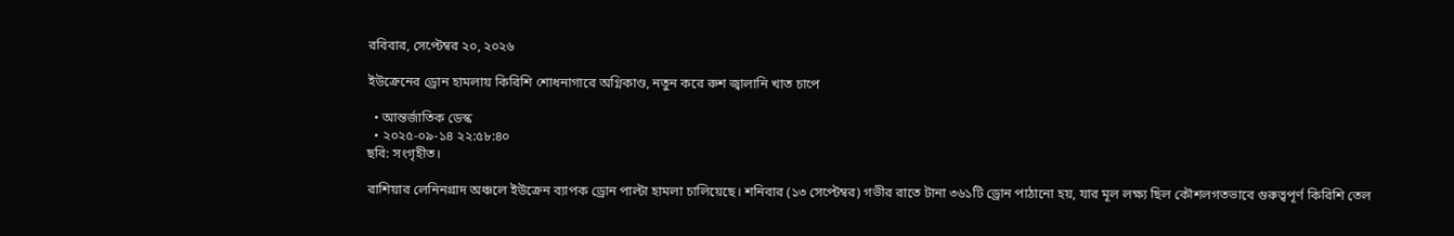রবিবার, সেপ্টেম্বর ২০, ২০২৬

ইউক্রেনের ড্রোন হামলায় কিরিশি শোধনাগারে অগ্নিকাণ্ড, নতুন করে রুশ জ্বালানি খাত চাপে

  • আন্তর্জাতিক ডেস্ক
  • ২০২৫-০৯-১৪ ২২:৫৮:৪০
ছবি: সংগৃহীত।

রাশিয়ার লেনিনগ্রাদ অঞ্চলে ইউক্রেন ব্যাপক ড্রোন পাল্টা হামলা চালিয়েছে। শনিবার (১৩ সেপ্টেম্বর) গভীর রাতে টানা ৩৬১টি ড্রোন পাঠানো হয়, যার মূল লক্ষ্য ছিল কৌশলগতভাবে গুরুত্বপূর্ণ কিরিশি তেল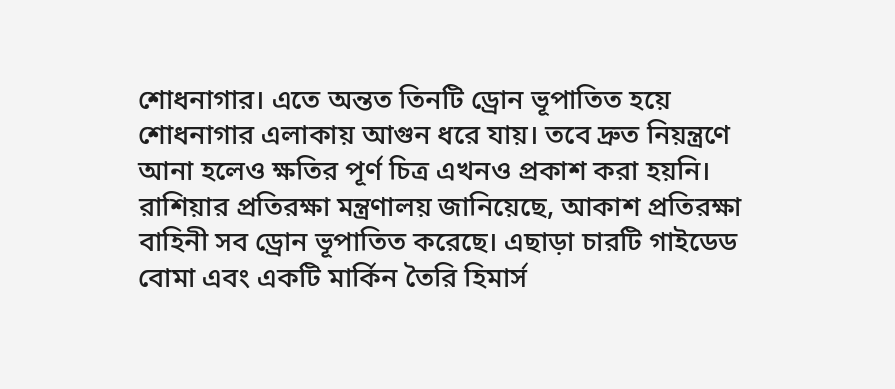শোধনাগার। এতে অন্তত তিনটি ড্রোন ভূপাতিত হয়ে শোধনাগার এলাকায় আগুন ধরে যায়। তবে দ্রুত নিয়ন্ত্রণে আনা হলেও ক্ষতির পূর্ণ চিত্র এখনও প্রকাশ করা হয়নি।
রাশিয়ার প্রতিরক্ষা মন্ত্রণালয় জানিয়েছে, আকাশ প্রতিরক্ষা বাহিনী সব ড্রোন ভূপাতিত করেছে। এছাড়া চারটি গাইডেড বোমা এবং একটি মার্কিন তৈরি হিমার্স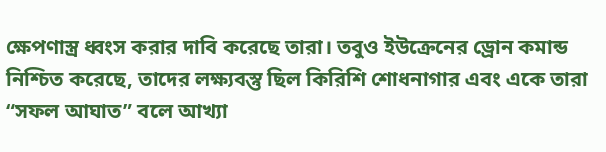ক্ষেপণাস্ত্র ধ্বংস করার দাবি করেছে তারা। তবুও ইউক্রেনের ড্রোন কমান্ড নিশ্চিত করেছে, তাদের লক্ষ্যবস্তু ছিল কিরিশি শোধনাগার এবং একে তারা “সফল আঘাত” বলে আখ্যা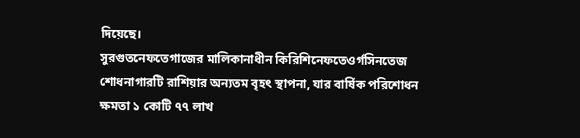দিয়েছে।
সুরগুতনেফতেগাজের মালিকানাধীন কিরিশিনেফতেওর্গসিনতেজ শোধনাগারটি রাশিয়ার অন্যতম বৃহৎ স্থাপনা, যার বার্ষিক পরিশোধন ক্ষমতা ১ কোটি ৭৭ লাখ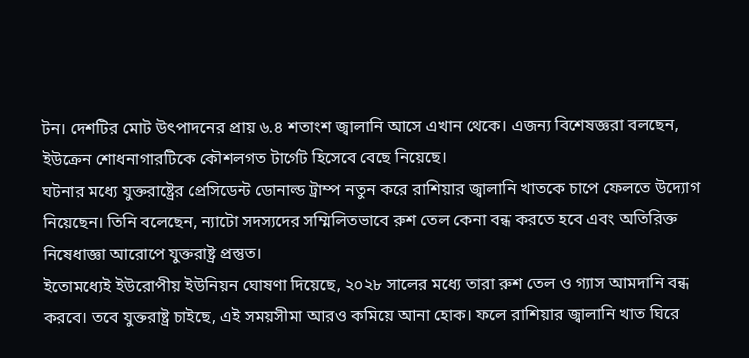টন। দেশটির মোট উৎপাদনের প্রায় ৬.৪ শতাংশ জ্বালানি আসে এখান থেকে। এজন্য বিশেষজ্ঞরা বলছেন, ইউক্রেন শোধনাগারটিকে কৌশলগত টার্গেট হিসেবে বেছে নিয়েছে।
ঘটনার মধ্যে যুক্তরাষ্ট্রের প্রেসিডেন্ট ডোনাল্ড ট্রাম্প নতুন করে রাশিয়ার জ্বালানি খাতকে চাপে ফেলতে উদ্যোগ নিয়েছেন। তিনি বলেছেন, ন্যাটো সদস্যদের সম্মিলিতভাবে রুশ তেল কেনা বন্ধ করতে হবে এবং অতিরিক্ত নিষেধাজ্ঞা আরোপে যুক্তরাষ্ট্র প্রস্তুত।
ইতোমধ্যেই ইউরোপীয় ইউনিয়ন ঘোষণা দিয়েছে, ২০২৮ সালের মধ্যে তারা রুশ তেল ও গ্যাস আমদানি বন্ধ করবে। তবে যুক্তরাষ্ট্র চাইছে, এই সময়সীমা আরও কমিয়ে আনা হোক। ফলে রাশিয়ার জ্বালানি খাত ঘিরে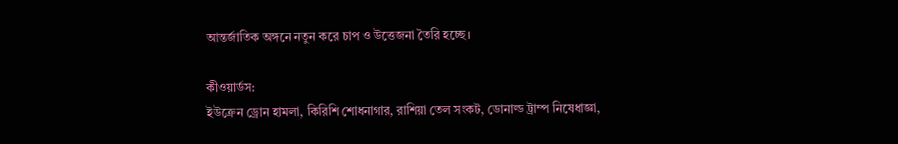আন্তর্জাতিক অঙ্গনে নতুন করে চাপ ও উত্তেজনা তৈরি হচ্ছে।

কীওয়ার্ডস:
ইউক্রেন ড্রোন হামলা, কিরিশি শোধনাগার, রাশিয়া তেল সংকট, ডোনাল্ড ট্রাম্প নিষেধাজ্ঞা,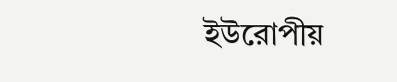ইউরোপীয়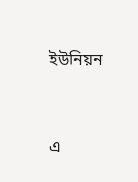ইউনিয়ন


এ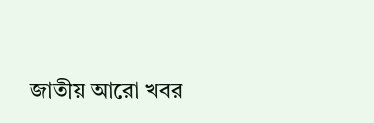জাতীয় আরো খবর